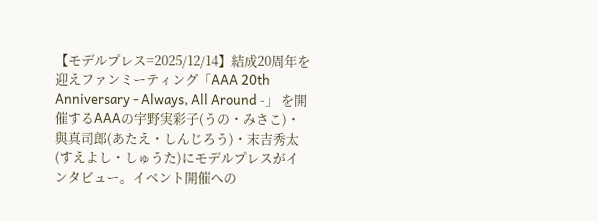【モデルプレス=2025/12/14】結成20周年を迎えファンミーティング「AAA 20th Anniversary - Always, All Around -」 を開催するAAAの宇野実彩子(うの・みさこ)・與真司郎(あたえ・しんじろう)・末吉秀太(すえよし・しゅうた)にモデルプレスがインタビュー。イベント開催への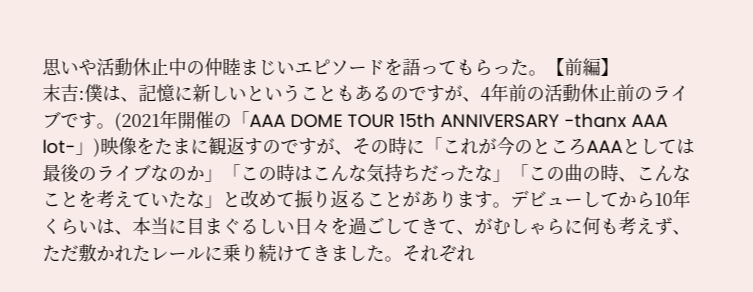思いや活動休止中の仲睦まじいエピソードを語ってもらった。【前編】
末吉:僕は、記憶に新しいということもあるのですが、4年前の活動休止前のライブです。(2021年開催の「AAA DOME TOUR 15th ANNIVERSARY -thanx AAA lot-」)映像をたまに観返すのですが、その時に「これが今のところAAAとしては最後のライブなのか」「この時はこんな気持ちだったな」「この曲の時、こんなことを考えていたな」と改めて振り返ることがあります。デビューしてから10年くらいは、本当に目まぐるしい日々を過ごしてきて、がむしゃらに何も考えず、ただ敷かれたレールに乗り続けてきました。それぞれ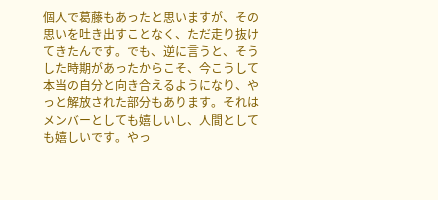個人で葛藤もあったと思いますが、その思いを吐き出すことなく、ただ走り抜けてきたんです。でも、逆に言うと、そうした時期があったからこそ、今こうして本当の自分と向き合えるようになり、やっと解放された部分もあります。それはメンバーとしても嬉しいし、人間としても嬉しいです。やっ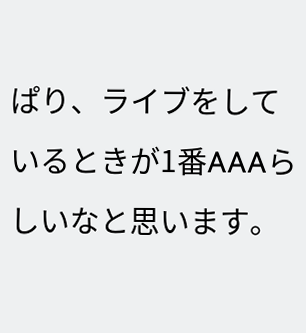ぱり、ライブをしているときが1番AAAらしいなと思います。